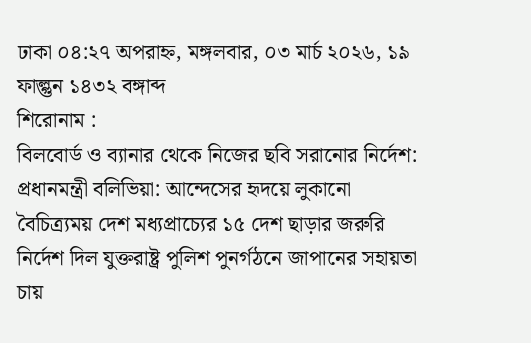ঢাকা ০৪:২৭ অপরাহ্ন, মঙ্গলবার, ০৩ মার্চ ২০২৬, ১৯ ফাল্গুন ১৪৩২ বঙ্গাব্দ
শিরোনাম :
বিলবোর্ড ও ব্যানার থেকে নিজের ছবি সরানোর নির্দেশ: প্রধানমন্ত্রী বলিভিয়া: আন্দেসের হৃদয়ে লুকানো বৈচিত্র্যময় দেশ মধ্যপ্রাচ্যের ১৫ দেশ ছাড়ার জরুরি নির্দেশ দিল যুক্তরাষ্ট্র পুলিশ পুনর্গঠনে জাপানের সহায়তা চায়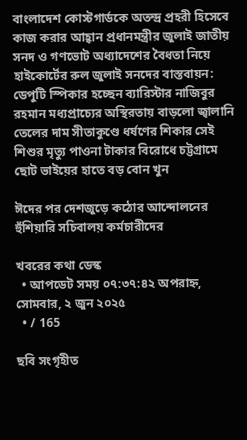বাংলাদেশ কোস্টগার্ডকে অতন্দ্র প্রহরী হিসেবে কাজ করার আহ্বান প্রধানমন্ত্রীর জুলাই জাতীয় সনদ ও গণভোট অধ্যাদেশের বৈধতা নিয়ে হাইকোর্টের রুল জুলাই সনদের বাস্তবায়ন: ডেপুটি স্পিকার হচ্ছেন ব্যারিস্টার নাজিবুর রহমান মধ্যপ্রাচ্যের অস্থিরতায় বাড়লো জ্বালানি তেলের দাম সীতাকুণ্ডে ধর্ষণের শিকার সেই শিশুর মৃত্যু পাওনা টাকার বিরোধে চট্টগ্রামে ছোট ভাইয়ের হাতে বড় বোন খুন

ঈদের পর দেশজুড়ে কঠোর আন্দোলনের হুঁশিয়ারি সচিবালয় কর্মচারীদের

খবরের কথা ডেস্ক
  • আপডেট সময় ০৭:৩৭:৪২ অপরাহ্ন, সোমবার, ২ জুন ২০২৫
  • / 165

ছবি সংগৃহীত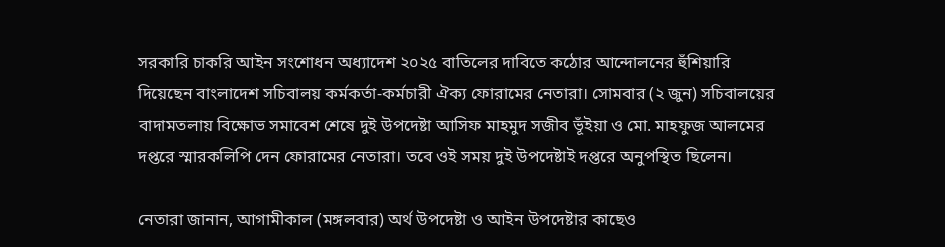সরকারি চাকরি আইন সংশোধন অধ্যাদেশ ২০২৫ বাতিলের দাবিতে কঠোর আন্দোলনের হুঁশিয়ারি দিয়েছেন বাংলাদেশ সচিবালয় কর্মকর্তা-কর্মচারী ঐক্য ফোরামের নেতারা। সোমবার (২ জুন) সচিবালয়ের বাদামতলায় বিক্ষোভ সমাবেশ শেষে দুই উপদেষ্টা আসিফ মাহমুদ সজীব ভূঁইয়া ও মো. মাহফুজ আলমের দপ্তরে স্মারকলিপি দেন ফোরামের নেতারা। তবে ওই সময় দুই উপদেষ্টাই দপ্তরে অনুপস্থিত ছিলেন।

নেতারা জানান, আগামীকাল (মঙ্গলবার) অর্থ উপদেষ্টা ও আইন উপদেষ্টার কাছেও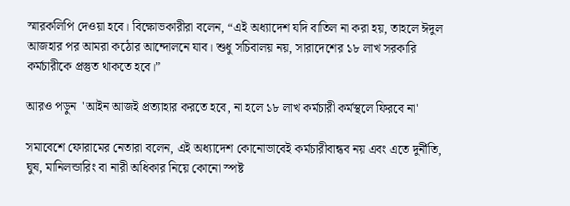স্মারকলিপি দেওয়া হবে। বিক্ষোভকারীরা বলেন, “এই অধ্যাদেশ যদি বাতিল না করা হয়, তাহলে ঈদুল আজহার পর আমরা কঠোর আন্দোলনে যাব। শুধু সচিবালয় নয়, সারাদেশের ১৮ লাখ সরকারি কর্মচারীকে প্রস্তুত থাকতে হবে।”

আরও পড়ুন  'আইন আজই প্রত্যাহার করতে হবে, না হলে ১৮ লাখ কর্মচারী কর্মস্থলে ফিরবে না'

সমাবেশে ফোরামের নেতারা বলেন, এই অধ্যাদেশ কোনোভাবেই কর্মচারীবান্ধব নয় এবং এতে দুর্নীতি, ঘুষ, মানিলন্ডারিং বা নারী অধিকার নিয়ে কোনো স্পষ্ট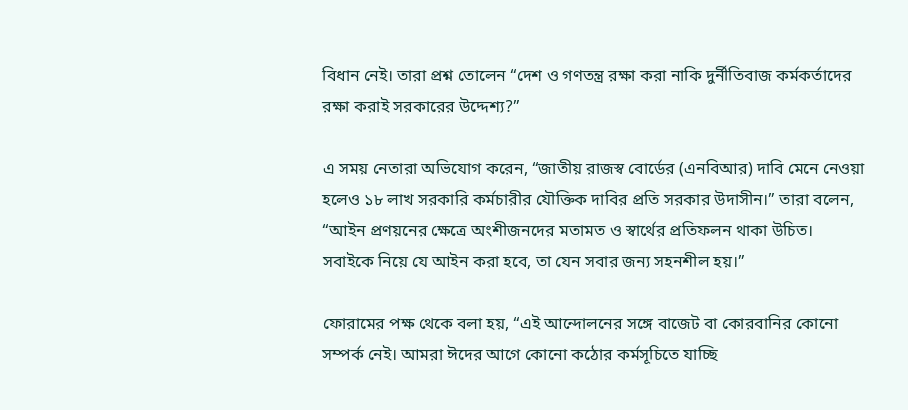বিধান নেই। তারা প্রশ্ন তোলেন “দেশ ও গণতন্ত্র রক্ষা করা নাকি দুর্নীতিবাজ কর্মকর্তাদের রক্ষা করাই সরকারের উদ্দেশ্য?”

এ সময় নেতারা অভিযোগ করেন, “জাতীয় রাজস্ব বোর্ডের (এনবিআর) দাবি মেনে নেওয়া হলেও ১৮ লাখ সরকারি কর্মচারীর যৌক্তিক দাবির প্রতি সরকার উদাসীন।” তারা বলেন, “আইন প্রণয়নের ক্ষেত্রে অংশীজনদের মতামত ও স্বার্থের প্রতিফলন থাকা উচিত। সবাইকে নিয়ে যে আইন করা হবে, তা যেন সবার জন্য সহনশীল হয়।”

ফোরামের পক্ষ থেকে বলা হয়, “এই আন্দোলনের সঙ্গে বাজেট বা কোরবানির কোনো সম্পর্ক নেই। আমরা ঈদের আগে কোনো কঠোর কর্মসূচিতে যাচ্ছি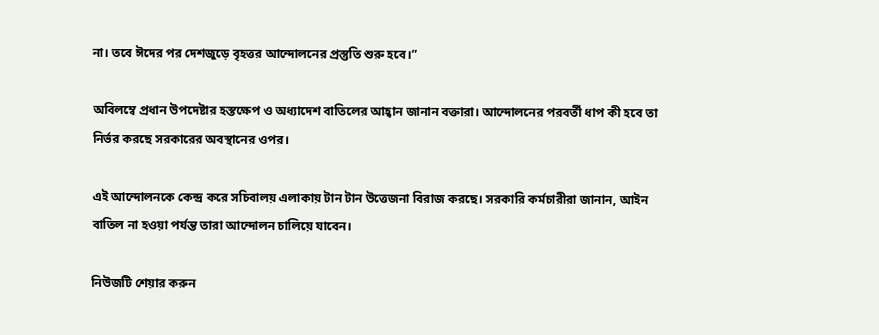না। তবে ঈদের পর দেশজুড়ে বৃহত্তর আন্দোলনের প্রস্তুতি শুরু হবে।”

অবিলম্বে প্রধান উপদেষ্টার হস্তক্ষেপ ও অধ্যাদেশ বাতিলের আহ্বান জানান বক্তারা। আন্দোলনের পরবর্তী ধাপ কী হবে তা নির্ভর করছে সরকারের অবস্থানের ওপর।

এই আন্দোলনকে কেন্দ্র করে সচিবালয় এলাকায় টান টান উত্তেজনা বিরাজ করছে। সরকারি কর্মচারীরা জানান, আইন বাতিল না হওয়া পর্যন্ত তারা আন্দোলন চালিয়ে যাবেন।

নিউজটি শেয়ার করুন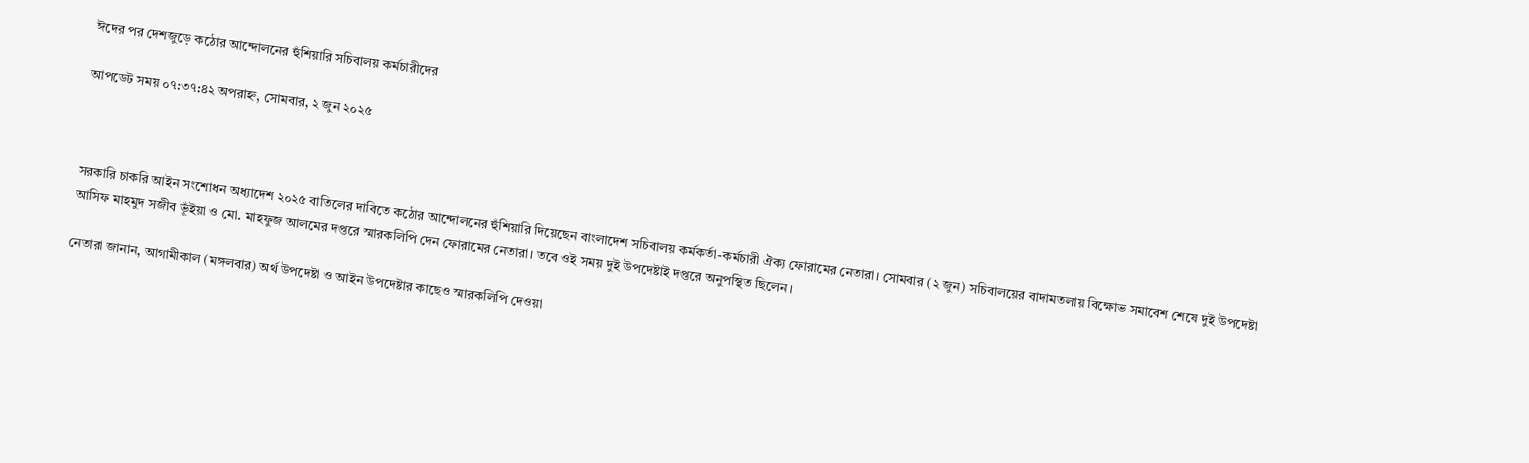ঈদের পর দেশজুড়ে কঠোর আন্দোলনের হুঁশিয়ারি সচিবালয় কর্মচারীদের

আপডেট সময় ০৭:৩৭:৪২ অপরাহ্ন, সোমবার, ২ জুন ২০২৫



সরকারি চাকরি আইন সংশোধন অধ্যাদেশ ২০২৫ বাতিলের দাবিতে কঠোর আন্দোলনের হুঁশিয়ারি দিয়েছেন বাংলাদেশ সচিবালয় কর্মকর্তা-কর্মচারী ঐক্য ফোরামের নেতারা। সোমবার (২ জুন) সচিবালয়ের বাদামতলায় বিক্ষোভ সমাবেশ শেষে দুই উপদেষ্টা আসিফ মাহমুদ সজীব ভূঁইয়া ও মো. মাহফুজ আলমের দপ্তরে স্মারকলিপি দেন ফোরামের নেতারা। তবে ওই সময় দুই উপদেষ্টাই দপ্তরে অনুপস্থিত ছিলেন।

নেতারা জানান, আগামীকাল (মঙ্গলবার) অর্থ উপদেষ্টা ও আইন উপদেষ্টার কাছেও স্মারকলিপি দেওয়া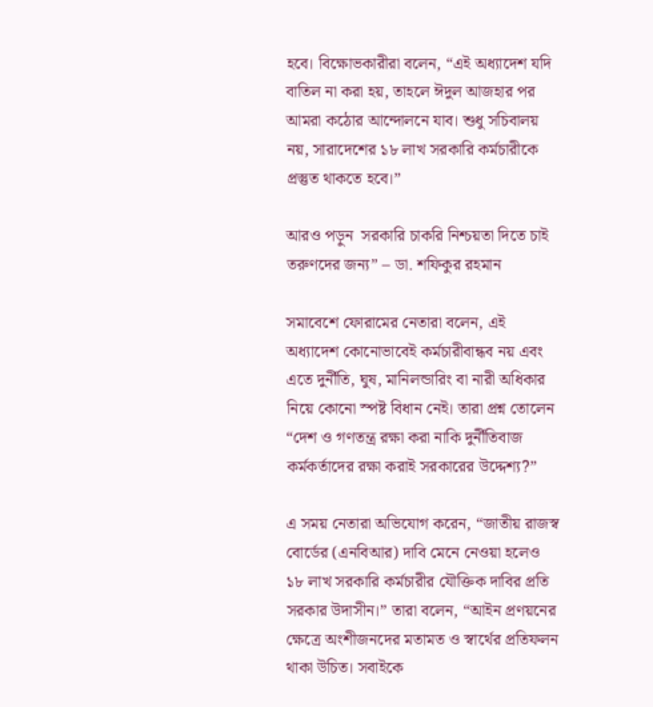হবে। বিক্ষোভকারীরা বলেন, “এই অধ্যাদেশ যদি বাতিল না করা হয়, তাহলে ঈদুল আজহার পর আমরা কঠোর আন্দোলনে যাব। শুধু সচিবালয় নয়, সারাদেশের ১৮ লাখ সরকারি কর্মচারীকে প্রস্তুত থাকতে হবে।”

আরও পড়ুন  সরকারি চাকরি নিশ্চয়তা দিতে চাই তরুণদের জন্য” – ডা. শফিকুর রহমান

সমাবেশে ফোরামের নেতারা বলেন, এই অধ্যাদেশ কোনোভাবেই কর্মচারীবান্ধব নয় এবং এতে দুর্নীতি, ঘুষ, মানিলন্ডারিং বা নারী অধিকার নিয়ে কোনো স্পষ্ট বিধান নেই। তারা প্রশ্ন তোলেন “দেশ ও গণতন্ত্র রক্ষা করা নাকি দুর্নীতিবাজ কর্মকর্তাদের রক্ষা করাই সরকারের উদ্দেশ্য?”

এ সময় নেতারা অভিযোগ করেন, “জাতীয় রাজস্ব বোর্ডের (এনবিআর) দাবি মেনে নেওয়া হলেও ১৮ লাখ সরকারি কর্মচারীর যৌক্তিক দাবির প্রতি সরকার উদাসীন।” তারা বলেন, “আইন প্রণয়নের ক্ষেত্রে অংশীজনদের মতামত ও স্বার্থের প্রতিফলন থাকা উচিত। সবাইকে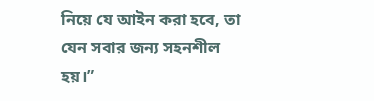নিয়ে যে আইন করা হবে, তা যেন সবার জন্য সহনশীল হয়।”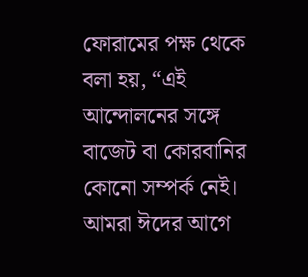ফোরামের পক্ষ থেকে বলা হয়, “এই আন্দোলনের সঙ্গে বাজেট বা কোরবানির কোনো সম্পর্ক নেই। আমরা ঈদের আগে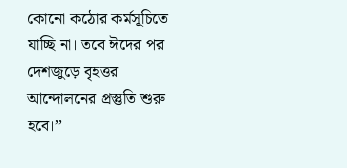কোনো কঠোর কর্মসূচিতে যাচ্ছি না। তবে ঈদের পর দেশজুড়ে বৃহত্তর আন্দোলনের প্রস্তুতি শুরু হবে।”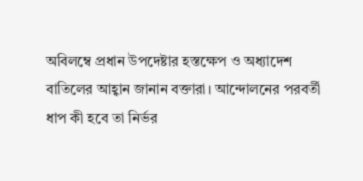অবিলম্বে প্রধান উপদেষ্টার হস্তক্ষেপ ও অধ্যাদেশ বাতিলের আহ্বান জানান বক্তারা। আন্দোলনের পরবর্তী ধাপ কী হবে তা নির্ভর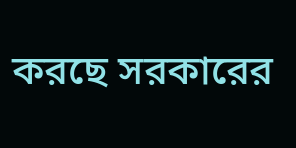করছে সরকারের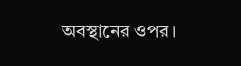অবস্থানের ওপর।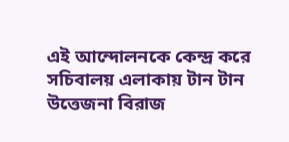এই আন্দোলনকে কেন্দ্র করে সচিবালয় এলাকায় টান টান উত্তেজনা বিরাজ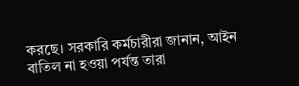করছে। সরকারি কর্মচারীরা জানান, আইন বাতিল না হওয়া পর্যন্ত তারা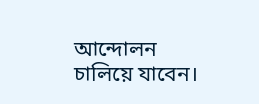আন্দোলন চালিয়ে যাবেন।